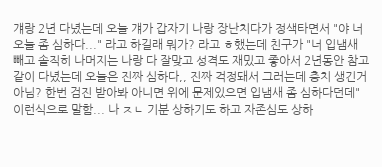걔랑 2년 다녔는데 오늘 걔가 갑자기 나랑 장난치다가 정색타면서 "야 너 오늘 좀 심하다..." 라고 하길래 뭐가? 라고 ㅎ했는데 친구가 "너 입냄새 빼고 솔직히 나머지는 나랑 다 잘맞고 성격도 재밌고 좋아서 2년동안 참고 같이 다녔는데 오늘은 진짜 심하다,, 진짜 걱정돼서 그러는데 충치 생긴거 아님? 한번 검진 받아봐 아니면 위에 문제있으면 입냄새 좀 심하다던데" 이런식으로 말함... 나 ㅈㄴ 기분 상하기도 하고 자존심도 상하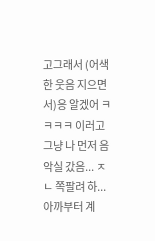고그래서 (어색한 웃음 지으면서)응 알겠어 ㅋㅋㅋㅋ 이러고 그냥 나 먼저 음악실 갔음... ㅈㄴ 쪽팔려 하... 아까부터 계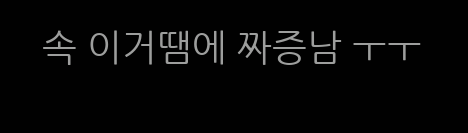속 이거땜에 짜증남 ㅜㅜ